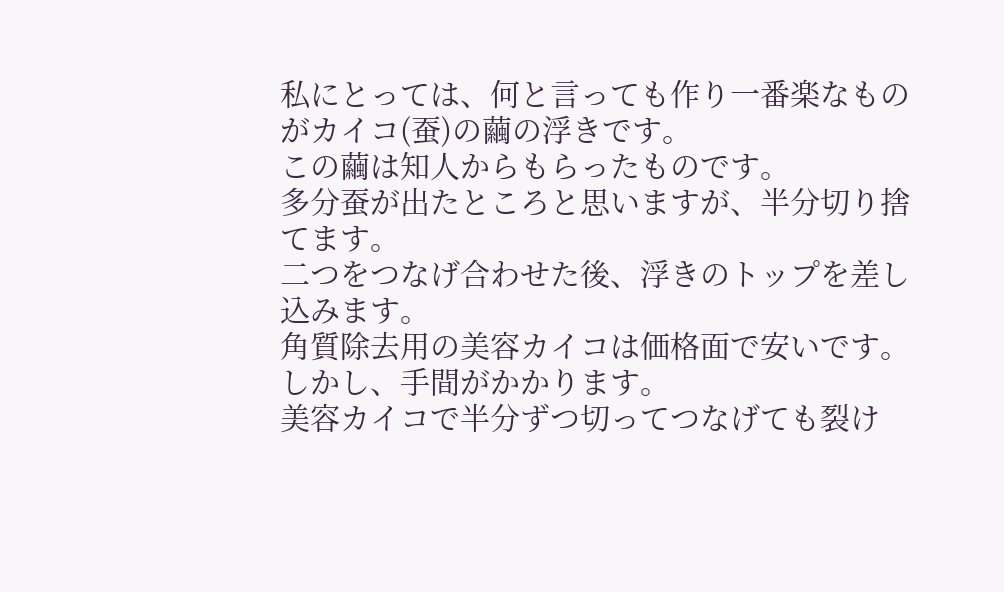私にとっては、何と言っても作り一番楽なものがカイコ(蚕)の繭の浮きです。
この繭は知人からもらったものです。
多分蚕が出たところと思いますが、半分切り捨てます。
二つをつなげ合わせた後、浮きのトップを差し込みます。
角質除去用の美容カイコは価格面で安いです。しかし、手間がかかります。
美容カイコで半分ずつ切ってつなげても裂け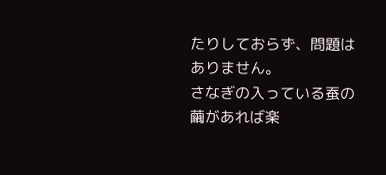たりしておらず、問題はありません。
さなぎの入っている蚕の繭があれば楽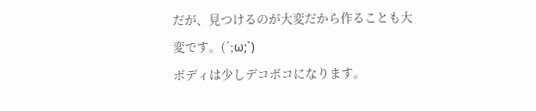だが、見つけるのが大変だから作ることも大変です。(´;ω;`)
ボディは少しデコボコになります。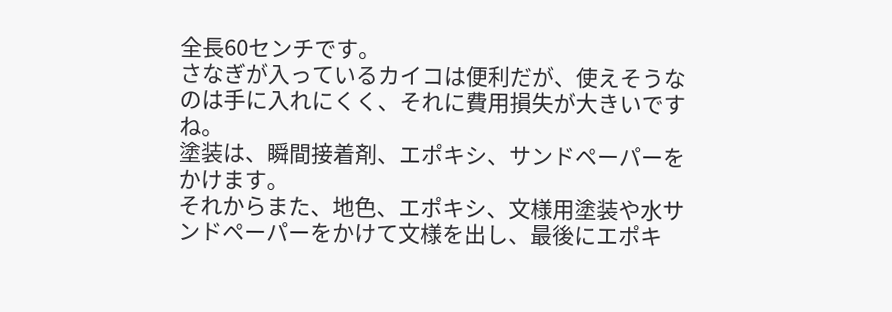全長60センチです。
さなぎが入っているカイコは便利だが、使えそうなのは手に入れにくく、それに費用損失が大きいですね。
塗装は、瞬間接着剤、エポキシ、サンドペーパーをかけます。
それからまた、地色、エポキシ、文様用塗装や水サンドペーパーをかけて文様を出し、最後にエポキ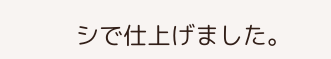シで仕上げました。